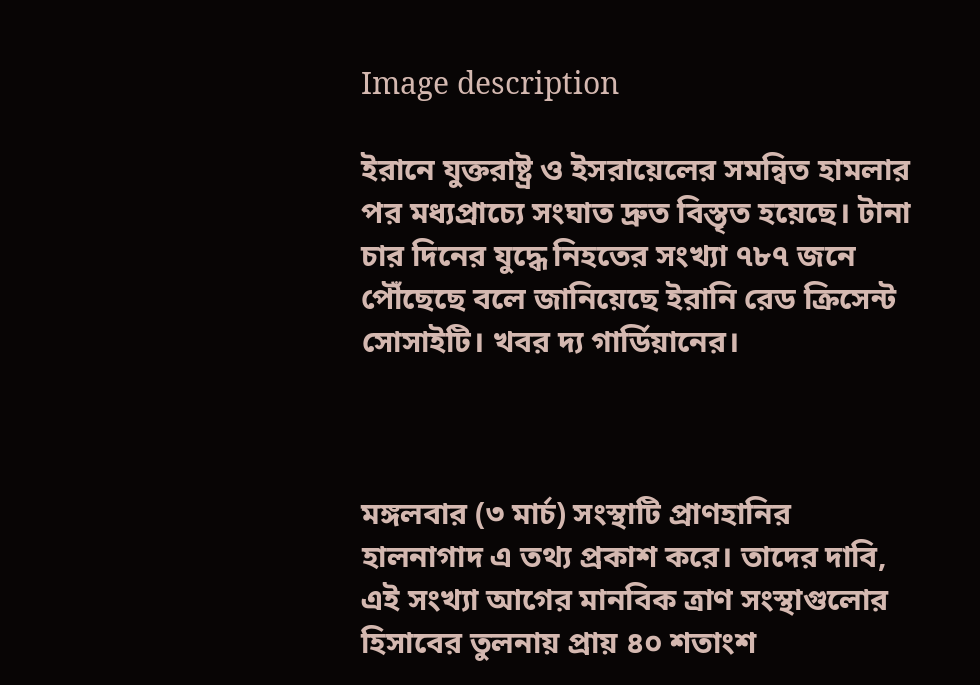Image description

ইরানে যুক্তরাষ্ট্র ও ইসরায়েলের সমন্বিত হামলার পর মধ্যপ্রাচ্যে সংঘাত দ্রুত বিস্তৃত হয়েছে। টানা চার দিনের যুদ্ধে নিহতের সংখ্যা ৭৮৭ জনে পৌঁছেছে বলে জানিয়েছে ইরানি রেড ক্রিসেন্ট সোসাইটি। খবর দ্য গার্ডিয়ানের।



মঙ্গলবার (৩ মার্চ) সংস্থাটি প্রাণহানির হালনাগাদ এ তথ্য প্রকাশ করে। তাদের দাবি, এই সংখ্যা আগের মানবিক ত্রাণ সংস্থাগুলোর হিসাবের তুলনায় প্রায় ৪০ শতাংশ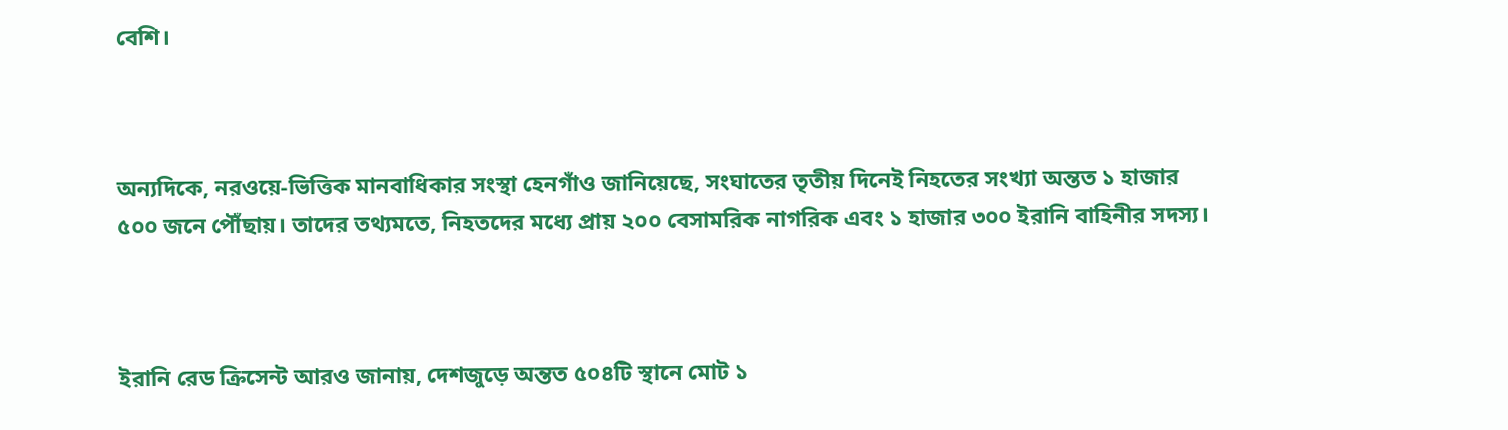বেশি।



অন্যদিকে, নরওয়ে-ভিত্তিক মানবাধিকার সংস্থা হেনগাঁও জানিয়েছে, সংঘাতের তৃতীয় দিনেই নিহতের সংখ্যা অন্তত ১ হাজার ৫০০ জনে পৌঁছায়। তাদের তথ্যমতে, নিহতদের মধ্যে প্রায় ২০০ বেসামরিক নাগরিক এবং ১ হাজার ৩০০ ইরানি বাহিনীর সদস্য।



ইরানি রেড ক্রিসেন্ট আরও জানায়, দেশজুড়ে অন্তত ৫০৪টি স্থানে মোট ১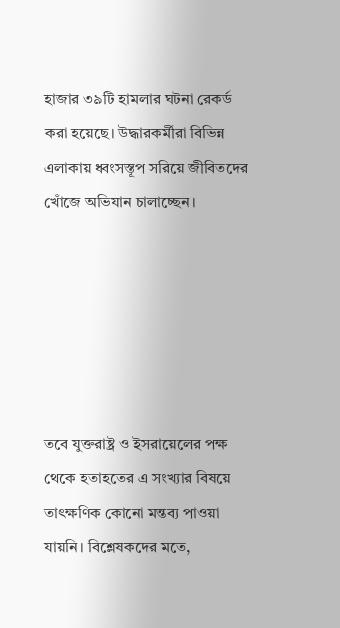হাজার ৩৯টি হামলার ঘটনা রেকর্ড করা হয়েছে। উদ্ধারকর্মীরা বিভিন্ন এলাকায় ধ্বংসস্তূপ সরিয়ে জীবিতদের খোঁজে অভিযান চালাচ্ছেন।






তবে যুক্তরাষ্ট্র ও ইসরায়েলের পক্ষ থেকে হতাহতের এ সংখ্যার বিষয়ে তাৎক্ষণিক কোনো মন্তব্য পাওয়া যায়নি। বিশ্লেষকদের মতে,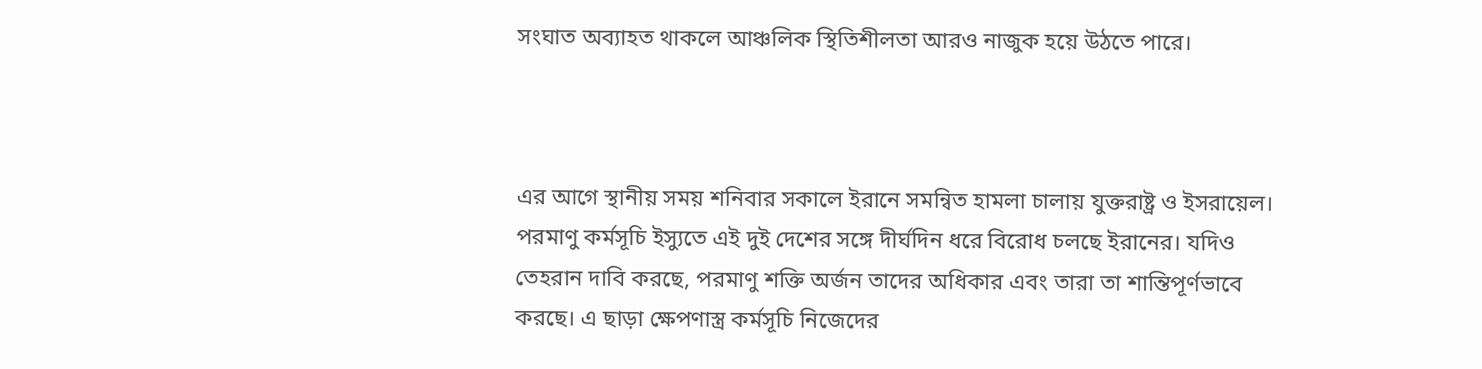সংঘাত অব্যাহত থাকলে আঞ্চলিক স্থিতিশীলতা আরও নাজুক হয়ে উঠতে পারে।



এর আগে স্থানীয় সময় শনিবার সকালে ইরানে সমন্বিত হামলা চালায় যুক্তরাষ্ট্র ও ইসরায়েল। পরমাণু কর্মসূচি ইস্যুতে এই দুই দেশের সঙ্গে দীর্ঘদিন ধরে বিরোধ চলছে ইরানের। যদিও তেহরান দাবি করছে, পরমাণু শক্তি অর্জন তাদের অধিকার এবং তারা তা শান্তিপূর্ণভাবে করছে। এ ছাড়া ক্ষেপণাস্ত্র কর্মসূচি নিজেদের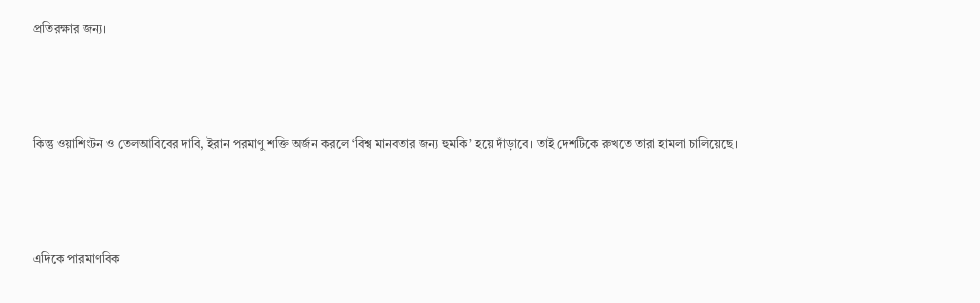প্রতিরক্ষার জন্য।



কিন্তু ওয়াশিংটন ও তেলআবিবের দাবি, ইরান পরমাণু শক্তি অর্জন করলে ‘বিশ্ব মানবতার জন্য হুমকি’ হয়ে দাঁড়াবে। তাই দেশটিকে রুখতে তারা হামলা চালিয়েছে।



এদিকে পারমাণবিক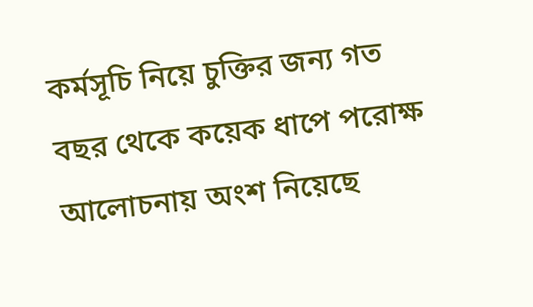কর্মসূচি নিয়ে চুক্তির জন্য গত বছর থেকে কয়েক ধাপে পরোক্ষ আলোচনায় অংশ নিয়েছে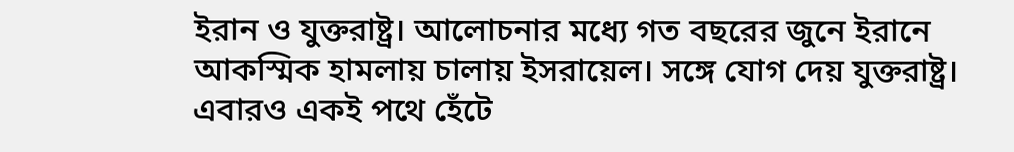ইরান ও যুক্তরাষ্ট্র। আলোচনার মধ্যে গত বছরের জুনে ইরানে আকস্মিক হামলায় চালায় ইসরায়েল। সঙ্গে যোগ দেয় যুক্তরাষ্ট্র। এবারও একই পথে হেঁটে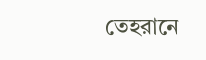তেহরানে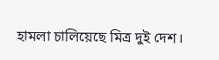হামলা চালিয়েছে মিত্র দুই দেশ।